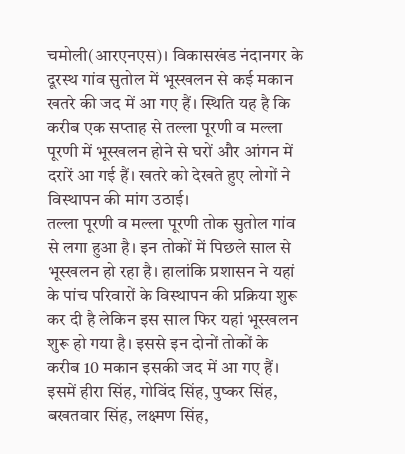चमोली(आरएनएस)। विकासखंड नंदानगर के दूरस्थ गांव सुतोल में भूस्खलन से कई मकान खतरे की जद में आ गए हैं। स्थिति यह है कि करीब एक सप्ताह से तल्ला पूरणी व मल्ला पूरणी में भूस्खलन होने से घरों और आंगन में दरारें आ गई हैं। खतरे को देखते हुए लोगों ने विस्थापन की मांग उठाई।
तल्ला पूरणी व मल्ला पूरणी तोक सुतोल गांव से लगा हुआ है। इन तोकों में पिछले साल से भूस्खलन हो रहा है। हालांकि प्रशासन ने यहां के पांच परिवारों के विस्थापन की प्रक्रिया शुरू कर दी है लेकिन इस साल फिर यहां भूस्खलन शुरू हो गया है। इससे इन दोनों तोकों के करीब 10 मकान इसकी जद में आ गए हैं। इसमें हीरा सिंह, गोविंद सिंह, पुष्कर सिंह, बखतवार सिंह, लक्ष्मण सिंह,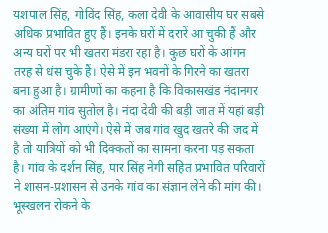यशपाल सिंह, गोविंद सिंह, कला देवी के आवासीय घर सबसे अधिक प्रभावित हुए हैं। इनके घरों में दरारें आ चुकी हैं और अन्य घरों पर भी खतरा मंडरा रहा है। कुछ घरों के आंगन तरह से धंस चुके हैं। ऐसे में इन भवनों के गिरने का खतरा बना हुआ है। ग्रामीणों का कहना है कि विकासखंड नंदानगर का अंतिम गांव सुतोल है। नंदा देवी की बड़ी जात में यहां बड़ी संख्या में लोग आएंगे। ऐसे में जब गांव खुद खतरे की जद में है तो यात्रियों को भी दिक्कतों का सामना करना पड़ सकता है। गांव के दर्शन सिंह, पार सिंह नेगी सहित प्रभावित परिवारों ने शासन-प्रशासन से उनके गांव का संज्ञान लेने की मांग की। भूस्खलन रोकने के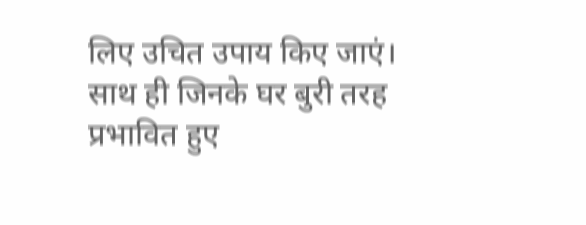लिए उचित उपाय किए जाएं। साथ ही जिनके घर बुरी तरह प्रभावित हुए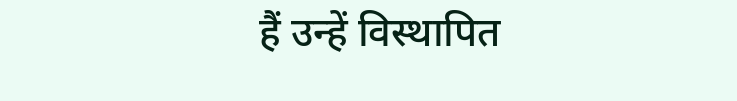हैं उन्हें विस्थापित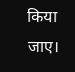किया जाए।